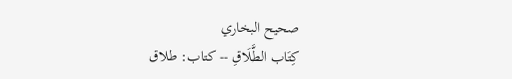صحيح البخاري
كِتَاب الطَّلَاقِ -- کتاب: طلاق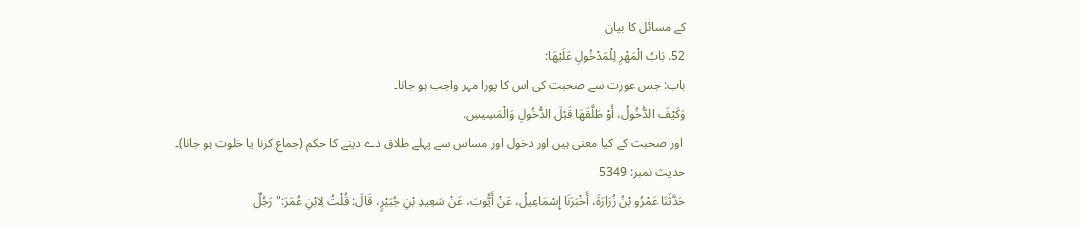کے مسائل کا بیان
52. بَابُ الْمَهْرِ لِلْمَدْخُولِ عَلَيْهَا:
باب: جس عورت سے صحبت کی اس کا پورا مہر واجب ہو جانا۔
وَكَيْفَ الدُّخُولُ، أَوْ طَلَّقَهَا قَبْلَ الدُّخُولِ وَالْمَسِيسِ.
 اور صحبت کے کیا معنی ہیں اور دخول اور مساس سے پہلے طلاق دے دینے کا حکم (جماع کرنا یا خلوت ہو جانا)۔
حدیث نمبر: 5349
حَدَّثَنَا عَمْرُو بْنُ زُرَارَةَ، أَخْبَرَنَا إِسْمَاعِيلُ، عَنْ أَيُّوبَ، عَنْ سَعِيدِ بْنِ جُبَيْرٍ، قَالَ: قُلْتُ لِابْنِ عُمَرَ:" رَجُلٌ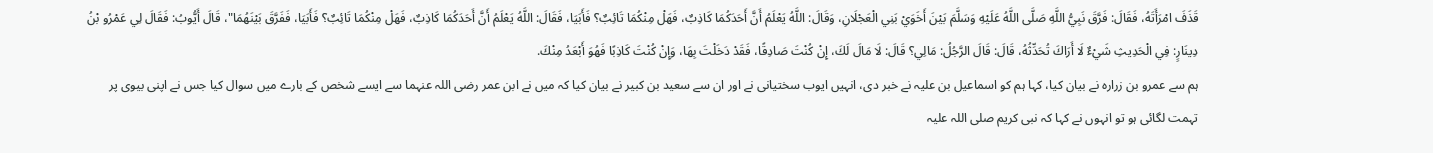قَذَفَ امْرَأَتَهُ، فَقَالَ: فَرَّقَ نَبِيُّ اللَّهِ صَلَّى اللَّهُ عَلَيْهِ وَسَلَّمَ بَيْنَ أَخَوَيْ بَنِي الْعَجْلَانِ، وَقَالَ: اللَّهُ يَعْلَمُ أَنَّ أَحَدَكُمَا كَاذِبٌ، فَهَلْ مِنْكُمَا تَائِبٌ؟ فَأَبَيَا، فَقَالَ: اللَّهُ يَعْلَمُ أَنَّ أَحَدَكُمَا كَاذِبٌ، فَهَلْ مِنْكُمَا تَائِبٌ؟ فَأَبَيَا، فَفَرَّقَ بَيْنَهُمَا"، قَالَ أَيُّوبُ: فَقَالَ لِي عَمْرُو بْنُ دِينَارٍ: فِي الْحَدِيثِ شَيْءٌ لَا أَرَاكَ تُحَدِّثُهُ، قَالَ: قَالَ الرَّجُلُ: مَالِي؟ قَالَ: لَا مَالَ لَكَ، إِنْ كُنْتَ صَادِقًا، فَقَدْ دَخَلْتَ بِهَا، وَإِنْ كُنْتَ كَاذِبًا فَهُوَ أَبْعَدُ مِنْكَ.
ہم سے عمرو بن زرارہ نے بیان کیا، کہا ہم کو اسماعیل بن علیہ نے خبر دی، انہیں ایوب سختیانی نے اور ان سے سعید بن کبیر نے بیان کیا کہ میں نے ابن عمر رضی اللہ عنہما سے ایسے شخص کے بارے میں سوال کیا جس نے اپنی بیوی پر تہمت لگائی ہو تو انہوں نے کہا کہ نبی کریم صلی اللہ علیہ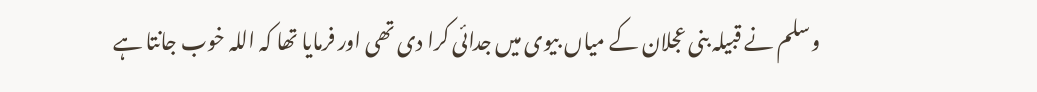وسلم نے قبیلہ بنی عجلان کے میاں بیوی میں جدائی کرا دی تھی اور فرمایا تھا کہ اللہ خوب جانتا ہے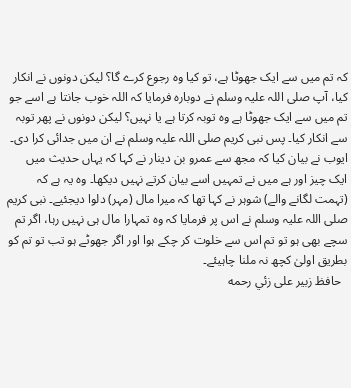کہ تم میں سے ایک جھوٹا ہے، تو کیا وہ رجوع کرے گا؟ لیکن دونوں نے انکار کیا، آپ صلی اللہ علیہ وسلم نے دوبارہ فرمایا کہ اللہ خوب جانتا ہے اسے جو تم میں سے ایک جھوٹا ہے وہ توبہ کرتا ہے یا نہیں؟ لیکن دونوں نے پھر توبہ سے انکار کیا۔ پس نبی کریم صلی اللہ علیہ وسلم نے ان میں جدائی کرا دی۔ ایوب نے بیان کیا کہ مجھ سے عمرو بن دینار نے کہا کہ یہاں حدیث میں ایک چیز اور ہے میں نے تمہیں اسے بیان کرتے نہیں دیکھا۔ وہ یہ ہے کہ (تہمت لگانے والے) شوہر نے کہا تھا کہ میرا مال (مہر) دلوا دیجئیے۔ نبی کریم صلی اللہ علیہ وسلم نے اس پر فرمایا کہ وہ تمہارا مال ہی نہیں رہا، اگر تم سچے بھی ہو تو تم اس سے خلوت کر چکے ہوا اور اگر جھوٹے ہو تب تو تم کو بطریق اولیٰ کچھ نہ ملنا چاہیئے۔
  حافظ زبير على زئي رحمه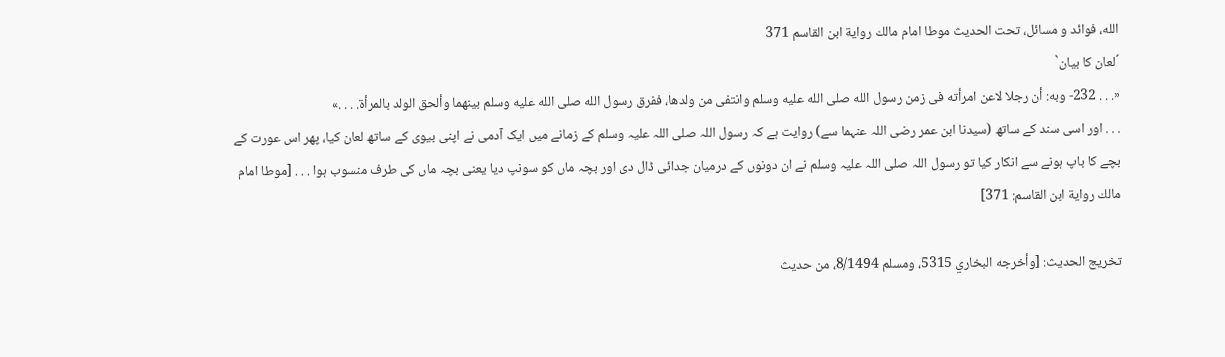الله، فوائد و مسائل، تحت الحديث موطا امام مالك رواية ابن القاسم 371
´لعان کا بیان`
«. . . 232- وبه: أن رجلا لاعن امرأته فى زمن رسول الله صلى الله عليه وسلم وانتفى من ولدها، ففرق رسول الله صلى الله عليه وسلم بينهما وألحق الولد بالمرأة. . . .»
. . . اور اسی سند کے ساتھ (سیدنا ابن عمر رضی اللہ عنہما سے) روایت ہے کہ رسول اللہ صلی اللہ علیہ وسلم کے زمانے میں ایک آدمی نے اپنی بیوی کے ساتھ لعان کیا، پھر اس عورت کے بچے کا باپ ہونے سے انکار کیا تو رسول اللہ صلی اللہ علیہ وسلم نے ان دونوں کے درمیان جدائی ڈال دی اور بچہ ماں کو سونپ دیا یعنی بچہ ماں کی طرف منسوب ہوا . . . [موطا امام مالك رواية ابن القاسم: 371]

تخریج الحدیث: [وأخرجه البخاري 5315، ومسلم 8/1494، من حديث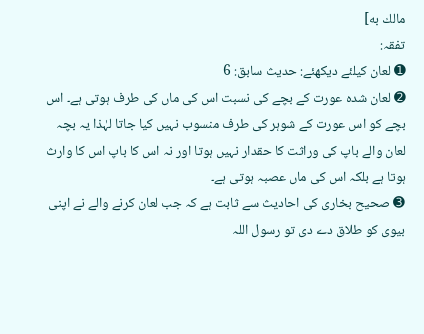مالك به]
تفقہ:
➊ لعان کیلئے دیکھئے: حدیث سابق: 6
➋ لعان شدہ عورت کے بچے کی نسبت اس کی ماں کی طرف ہوتی ہے۔ اس بچے کو اس عورت کے شوہر کی طرف منسوب نہیں کیا جاتا لہٰذا یہ بچہ لعان والے باپ کی وراثت کا حقدار نہیں ہوتا اور نہ اس کا باپ اس کا وارث ہوتا ہے بلکہ اس کی ماں عصبہ ہوتی ہے۔
➌ صحیح بخاری کی احادیث سے ثابت ہے کہ جب لعان کرنے والے نے اپنی بیوی کو طلاق دے دی تو رسول اللہ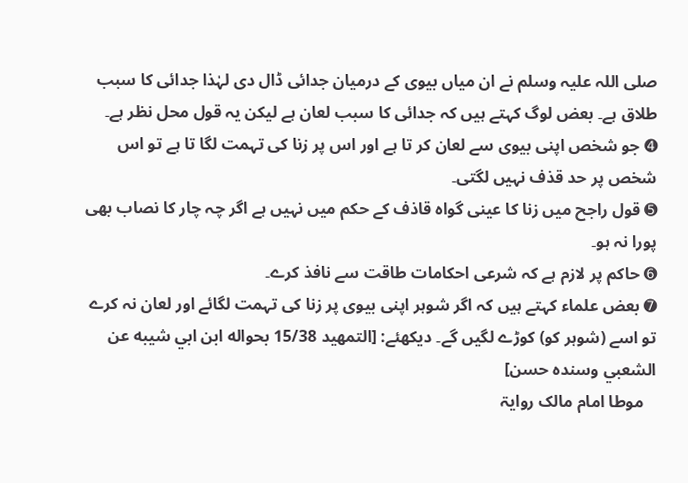صلی اللہ علیہ وسلم نے ان میاں بیوی کے درمیان جدائی ڈال دی لہٰذا جدائی کا سبب طلاق ہے۔ بعض لوگ کہتے ہیں کہ جدائی کا سبب لعان ہے لیکن یہ قول محل نظر ہے۔
➍ جو شخص اپنی بیوی سے لعان کر تا ہے اور اس پر زنا کی تہمت لگا تا ہے تو اس شخص پر حد قذف نہیں لگتی۔
➎ قول راجح میں زنا کا عینی گواہ قاذف کے حکم میں نہیں ہے اگر چہ چار کا نصاب بھی پورا نہ ہو۔
➏ حاکم پر لازم ہے کہ شرعی احکامات طاقت سے نافذ کرے۔
➐ بعض علماء کہتے ہیں کہ اگر شوہر اپنی بیوی پر زنا کی تہمت لگائے اور لعان نہ کرے تو اسے (شوہر کو) کوڑے لگیں گے۔ دیکھئے: [التمهيد 15/38 بحواله ابن ابي شيبه عن الشعبي وسنده حسن]
   موطا امام مالک روایۃ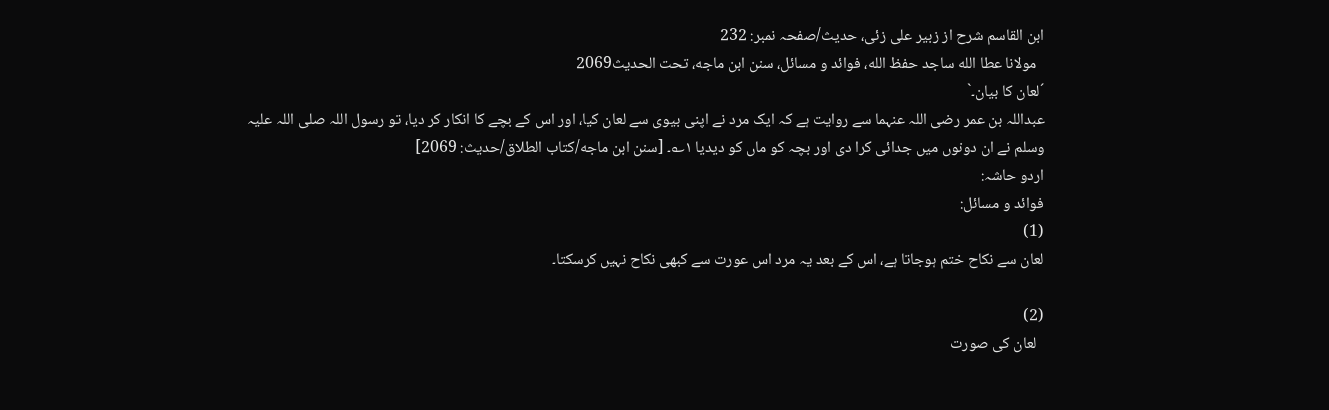ابن القاسم شرح از زبیر علی زئی، حدیث/صفحہ نمبر: 232
  مولانا عطا الله ساجد حفظ الله، فوائد و مسائل، سنن ابن ماجه، تحت الحديث2069
´لعان کا بیان۔`
عبداللہ بن عمر رضی اللہ عنہما سے روایت ہے کہ ایک مرد نے اپنی بیوی سے لعان کیا، اور اس کے بچے کا انکار کر دیا، تو رسول اللہ صلی اللہ علیہ وسلم نے ان دونوں میں جدائی کرا دی اور بچہ کو ماں کو دیدیا ۱؎۔ [سنن ابن ماجه/كتاب الطلاق/حدیث: 2069]
اردو حاشہ:
فوائد و مسائل:
(1)
لعان سے نکاح ختم ہوجاتا ہے، اس کے بعد یہ مرد اس عورت سے کبھی نکاح نہیں کرسکتا۔

(2)
  لعان کی صورت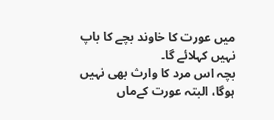میں عورت کا خاوند بچے کا باپ نہیں کہلائے گا۔
بچہ اس مرد کا وارث بھی نہیں ہوگا، البتہ عورت کےماں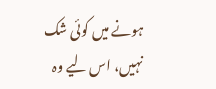ہونے میں کوئی شک نہیں، اس لیے وہ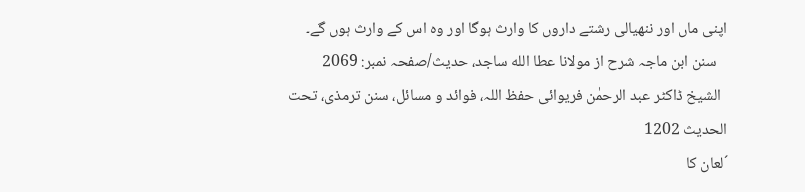اپنی ماں اور ننھیالی رشتے داروں کا وارث ہوگا اور وہ اس کے وارث ہوں گے۔
   سنن ابن ماجہ شرح از مولانا عطا الله ساجد، حدیث/صفحہ نمبر: 2069
  الشیخ ڈاکٹر عبد الرحمٰن فریوائی حفظ اللہ، فوائد و مسائل، سنن ترمذی، تحت الحديث 1202
´لعان کا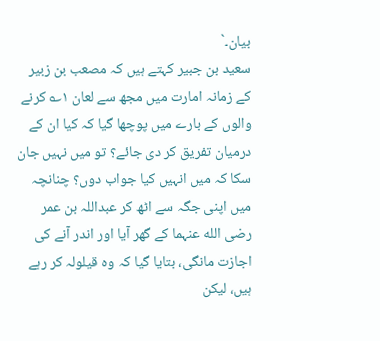بیان۔`
سعید بن جبیر کہتے ہیں کہ مصعب بن زبیر کے زمانہ امارت میں مجھ سے لعان ۱؎ کرنے والوں کے بارے میں پوچھا گیا کہ کیا ان کے درمیان تفریق کر دی جائے؟ تو میں نہیں جان سکا کہ میں انہیں کیا جواب دوں؟ چنانچہ میں اپنی جگہ سے اٹھ کر عبداللہ بن عمر رضی الله عنہما کے گھر آیا اور اندر آنے کی اجازت مانگی، بتایا گیا کہ وہ قیلولہ کر رہے ہیں، لیکن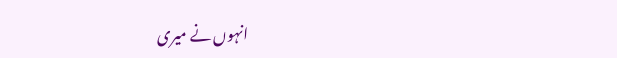انہوں نے میری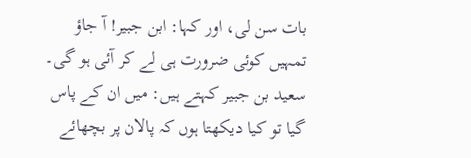بات سن لی، اور کہا: ابن جبیر! آ جاؤ تمہیں کوئی ضرورت ہی لے کر آئی ہو گی۔ سعید بن جبیر کہتے ہیں: میں ان کے پاس گیا تو کیا دیکھتا ہوں کہ پالان پر بچھائے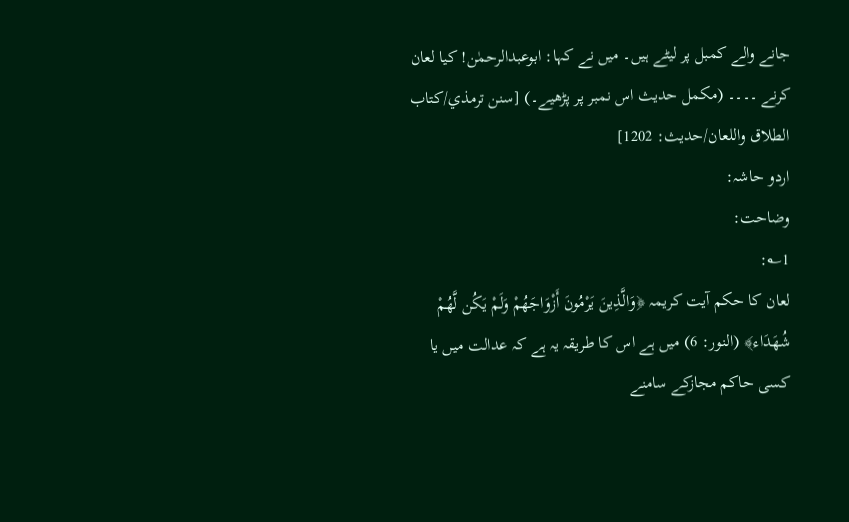جانے والے کمبل پر لیٹے ہیں۔ میں نے کہا: ابوعبدالرحمٰن! کیا لعان کرنے ۔۔۔۔ (مکمل حدیث اس نمبر پر پڑھیے۔) [سنن ترمذي/كتاب الطلاق واللعان/حدیث: 1202]
اردو حاشہ:
وضاحت:
1؎:
لعان کا حکم آیت کریمہ ﴿وَالَّذِينَ يَرْمُونَ أَزْوَاجَهُمْ وَلَمْ يَكُن لَّهُمْ شُهَدَاء﴾ (النور: 6) میں ہے اس کا طریقہ یہ ہے کہ عدالت میں یا کسی حاکم مجازکے سامنے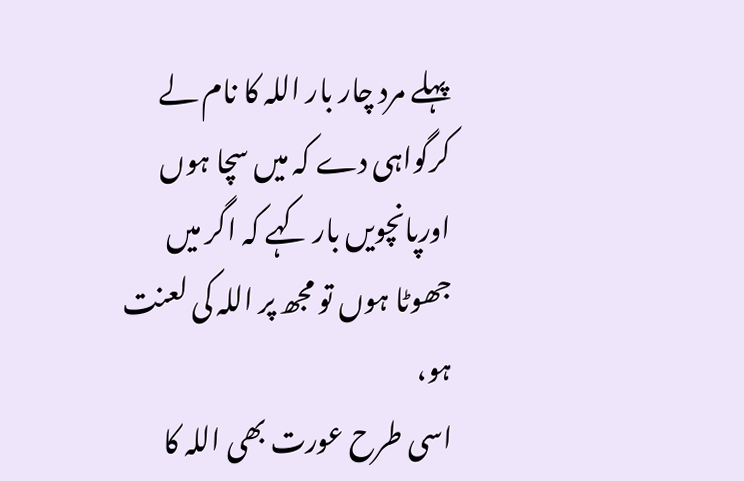پہلے مرد چار بار اللہ کا نام لے کرگواہی دے کہ میں سچا ہوں اورپانچویں بار کہے کہ اگر میں جھوٹا ہوں تو مجھ پر اللہ کی لعنت ہو،
اسی طرح عورت بھی اللہ کا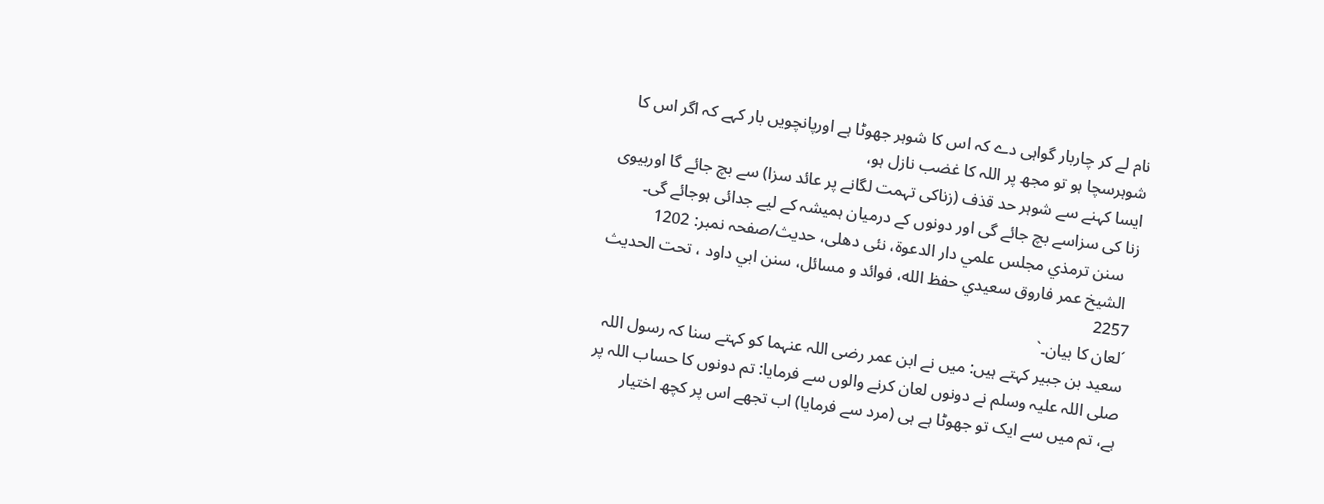نام لے کر چاربار گواہی دے کہ اس کا شوہر جھوٹا ہے اورپانچویں بار کہے کہ اگر اس کا شوہرسچا ہو تو مجھ پر اللہ کا غضب نازل ہو،
ایسا کہنے سے شوہر حد قذف (زناکی تہمت لگانے پر عائد سزا) سے بچ جائے گا اوربیوی زنا کی سزاسے بچ جائے گی اور دونوں کے درمیان ہمیشہ کے لیے جدائی ہوجائے گی۔
   سنن ترمذي مجلس علمي دار الدعوة، نئى دهلى، حدیث/صفحہ نمبر: 1202
  الشيخ عمر فاروق سعيدي حفظ الله، فوائد و مسائل، سنن ابي داود ، تحت الحديث 2257
´لعان کا بیان۔`
سعید بن جبیر کہتے ہیں: میں نے ابن عمر رضی اللہ عنہما کو کہتے سنا کہ رسول اللہ صلی اللہ علیہ وسلم نے دونوں لعان کرنے والوں سے فرمایا: تم دونوں کا حساب اللہ پر ہے، تم میں سے ایک تو جھوٹا ہے ہی (مرد سے فرمایا) اب تجھے اس پر کچھ اختیار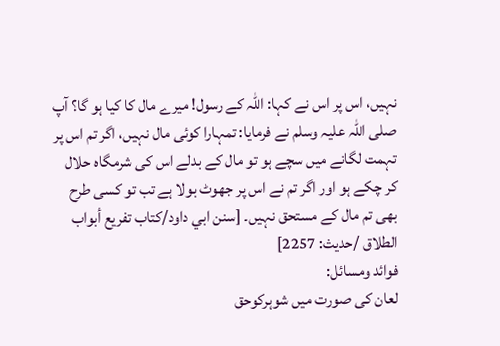نہیں، اس پر اس نے کہا: اللہ کے رسول! میرے مال کا کیا ہو گا؟ آپ صلی اللہ علیہ وسلم نے فرمایا: تمہارا کوئی مال نہیں، اگر تم اس پر تہمت لگانے میں سچے ہو تو مال کے بدلے اس کی شرمگاہ حلال کر چکے ہو اور اگر تم نے اس پر جھوٹ بولا ہے تب تو کسی طرح بھی تم مال کے مستحق نہیں۔ [سنن ابي داود/كتاب تفريع أبواب الطلاق /حدیث: 2257]
فوائد ومسائل:
لعان کی صورت میں شوہرکوحق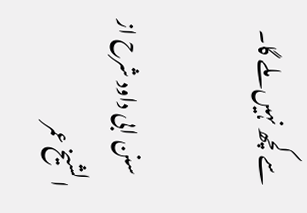سے کچھ نہیں ملے گا۔

   سنن ابی داود شرح از الشیخ عمر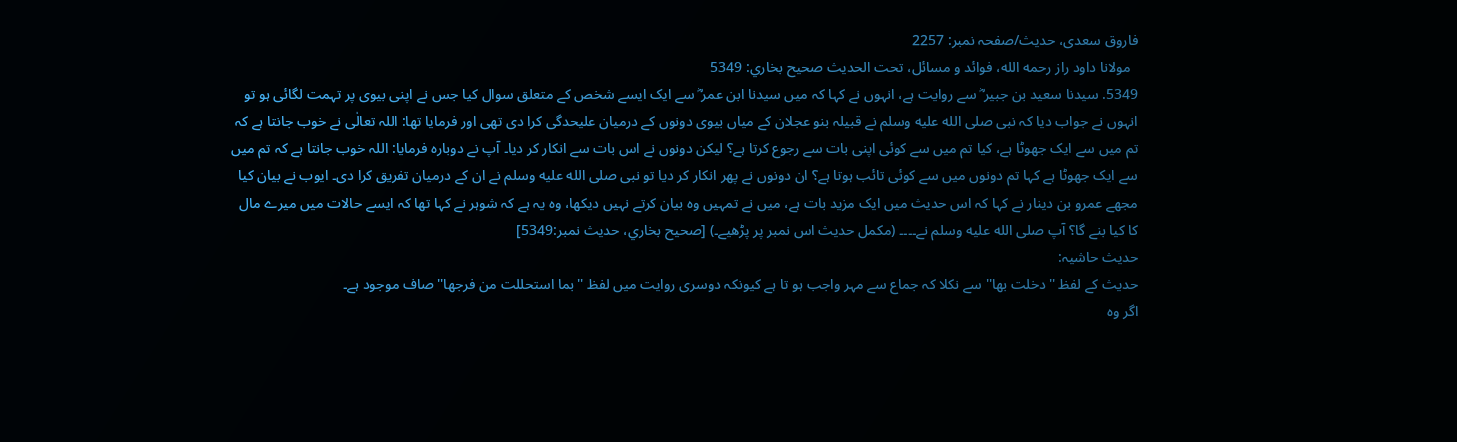فاروق سعدی، حدیث/صفحہ نمبر: 2257
  مولانا داود راز رحمه الله، فوائد و مسائل، تحت الحديث صحيح بخاري: 5349
5349. سیدنا سعید بن جبیر ؓ سے روایت ہے، انہوں نے کہا کہ میں سیدنا ابن عمر ؓ سے ایک ایسے شخص کے متعلق سوال کیا جس نے اپنی بیوی پر تہمت لگائی ہو تو انہوں نے جواب دیا کہ نبی صلى الله عليه وسلم نے قبیلہ بنو عجلان کے میاں بیوی دونوں کے درمیان علیحدگی کرا دی تھی اور فرمایا تھا: اللہ تعالٰی نے خوب جانتا ہے کہ تم میں سے ایک جھوٹا ہے، کیا تم میں سے کوئی اپنی بات سے رجوع کرتا ہے؟ لیکن دونوں نے اس بات سے انکار کر دیا۔ آپ نے دوبارہ فرمایا: اللہ خوب جانتا ہے کہ تم میں سے ایک جھوٹا ہے کہا تم دونوں میں سے کوئی تائب ہوتا ہے؟ ان دونوں نے پھر انکار کر دیا تو نبی صلى الله عليه وسلم نے ان کے درمیان تفریق کرا دی۔ ایوب نے بیان کیا مجھے عمرو بن دینار نے کہا کہ اس حدیث میں ایک مزید بات ہے، میں نے تمہیں وہ بیان کرتے نہیں دیکھا، وہ یہ ہے کہ شوہر نے کہا تھا کہ ایسے حالات میں میرے مال کا کیا بنے گا؟ آپ صلى الله عليه وسلم نے۔۔۔۔ (مکمل حدیث اس نمبر پر پڑھیے۔) [صحيح بخاري، حديث نمبر:5349]
حدیث حاشیہ:
حدیث کے لفظ ''دخلت بھا'' سے نکلا کہ جماع سے مہر واجب ہو تا ہے کیونکہ دوسری روایت میں لفظ ''بما استحللت من فرجھا'' صاف موجود ہے۔
اگر وہ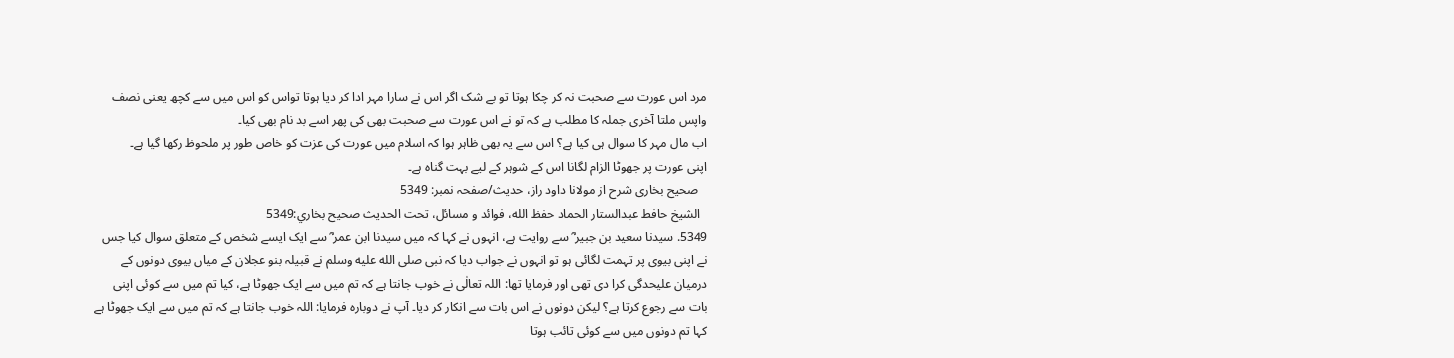مرد اس عورت سے صحبت نہ کر چکا ہوتا تو بے شک اگر اس نے سارا مہر ادا کر دیا ہوتا تواس کو اس میں سے کچھ یعنی نصف واپس ملتا آخری جملہ کا مطلب ہے کہ تو نے اس عورت سے صحبت بھی کی پھر اسے بد نام بھی کیا۔
اب مال مہر کا سوال ہی کیا ہے؟ اس سے یہ بھی ظاہر ہوا کہ اسلام میں عورت کی عزت کو خاص طور پر ملحوظ رکھا گیا ہے۔
اپنی عورت پر جھوٹا الزام لگانا اس کے شوہر کے لیے بہت گناہ ہے۔
   صحیح بخاری شرح از مولانا داود راز، حدیث/صفحہ نمبر: 5349
  الشيخ حافط عبدالستار الحماد حفظ الله، فوائد و مسائل، تحت الحديث صحيح بخاري:5349
5349. سیدنا سعید بن جبیر ؓ سے روایت ہے، انہوں نے کہا کہ میں سیدنا ابن عمر ؓ سے ایک ایسے شخص کے متعلق سوال کیا جس نے اپنی بیوی پر تہمت لگائی ہو تو انہوں نے جواب دیا کہ نبی صلى الله عليه وسلم نے قبیلہ بنو عجلان کے میاں بیوی دونوں کے درمیان علیحدگی کرا دی تھی اور فرمایا تھا: اللہ تعالٰی نے خوب جانتا ہے کہ تم میں سے ایک جھوٹا ہے، کیا تم میں سے کوئی اپنی بات سے رجوع کرتا ہے؟ لیکن دونوں نے اس بات سے انکار کر دیا۔ آپ نے دوبارہ فرمایا: اللہ خوب جانتا ہے کہ تم میں سے ایک جھوٹا ہے کہا تم دونوں میں سے کوئی تائب ہوتا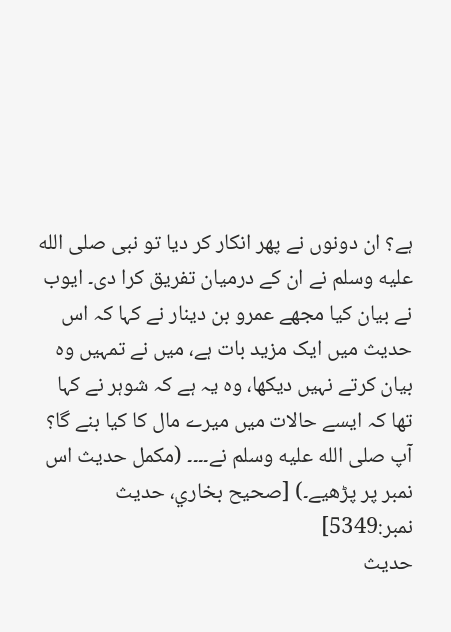ہے؟ ان دونوں نے پھر انکار کر دیا تو نبی صلى الله عليه وسلم نے ان کے درمیان تفریق کرا دی۔ ایوب نے بیان کیا مجھے عمرو بن دینار نے کہا کہ اس حدیث میں ایک مزید بات ہے، میں نے تمہیں وہ بیان کرتے نہیں دیکھا، وہ یہ ہے کہ شوہر نے کہا تھا کہ ایسے حالات میں میرے مال کا کیا بنے گا؟ آپ صلى الله عليه وسلم نے۔۔۔۔ (مکمل حدیث اس نمبر پر پڑھیے۔) [صحيح بخاري، حديث نمبر:5349]
حدیث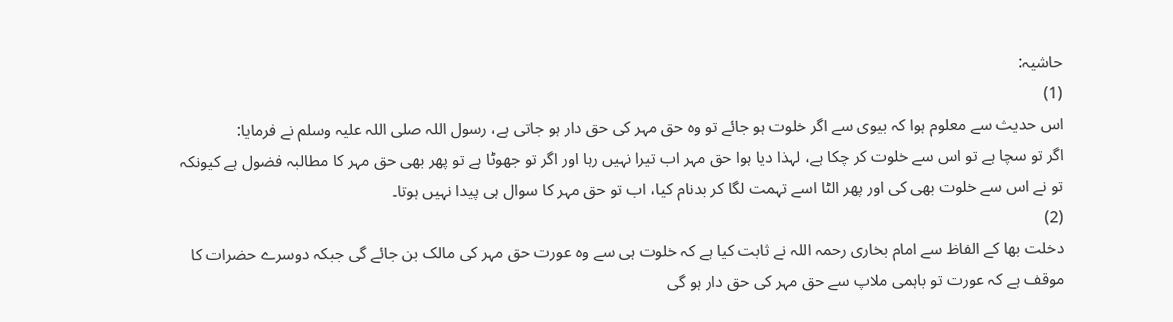حاشیہ:
(1)
اس حدیث سے معلوم ہوا کہ بیوی سے اگر خلوت ہو جائے تو وہ حق مہر کی حق دار ہو جاتی ہے، رسول اللہ صلی اللہ علیہ وسلم نے فرمایا:
اگر تو سچا ہے تو اس سے خلوت کر چکا ہے، لہذا دیا ہوا حق مہر اب تیرا نہیں رہا اور اگر تو جھوٹا ہے تو پھر بھی حق مہر کا مطالبہ فضول ہے کیونکہ تو نے اس سے خلوت بھی کی اور پھر الٹا اسے تہمت لگا کر بدنام کیا، اب تو حق مہر کا سوال ہی پیدا نہیں ہوتا۔
(2)
دخلت بها کے الفاظ سے امام بخاری رحمہ اللہ نے ثابت کیا ہے کہ خلوت ہی سے وہ عورت حق مہر کی مالک بن جائے گی جبکہ دوسرے حضرات کا موقف ہے کہ عورت تو باہمی ملاپ سے حق مہر کی حق دار ہو گی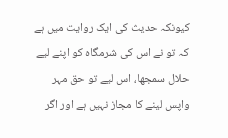کیونکہ حدیث کی ایک روایت میں ہے کہ تو نے اس کی شرمگاہ کو اپنے لیے حلال سمجھا، اس لیے تو حق مہر واپس لینے کا مجاز نہیں ہے اور اگر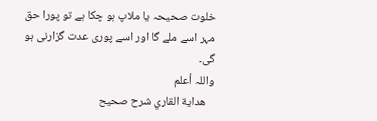خلوت صحیحہ یا ملاپ ہو چکا ہے تو پورا حق مہر اسے ملے گا اور اسے پوری عدت گزارنی ہو گی۔
واللہ أعلم
   هداية القاري شرح صحيح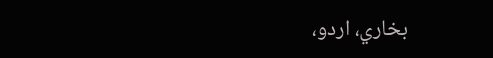بخاري، اردو،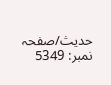حدیث/صفحہ نمبر: 5349